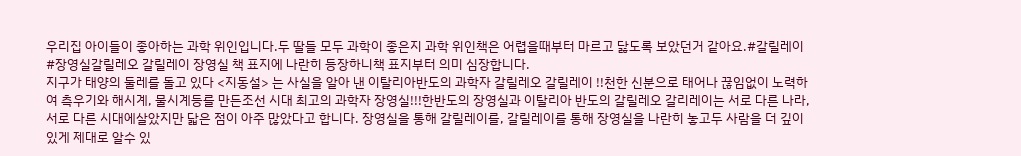우리집 아이들이 좋아하는 과학 위인입니다.두 딸들 모두 과학이 좋은지 과학 위인책은 어렵을때부터 마르고 닳도록 보았던거 같아요.#갈릴레이 #장영실갈릴레오 갈릴레이 장영실 책 표지에 나란히 등장하니책 표지부터 의미 심장합니다.
지구가 태양의 둘레를 돌고 있다 <지동설> 는 사실을 알아 낸 이탈리아반도의 과학자 갈릴레오 갈릴레이 !!천한 신분으로 태어나 끊임없이 노력하여 측우기와 해시계, 물시계등를 만든조선 시대 최고의 과학자 장영실!!!한반도의 장영실과 이탈리아 반도의 갈릴레오 갈리레이는 서로 다른 나라, 서로 다른 시대에살았지만 닯은 점이 아주 많았다고 합니다. 장영실을 통해 갈릴레이를, 갈릴레이를 통해 장영실을 나란히 놓고두 사람을 더 깊이 있게 제대로 알수 있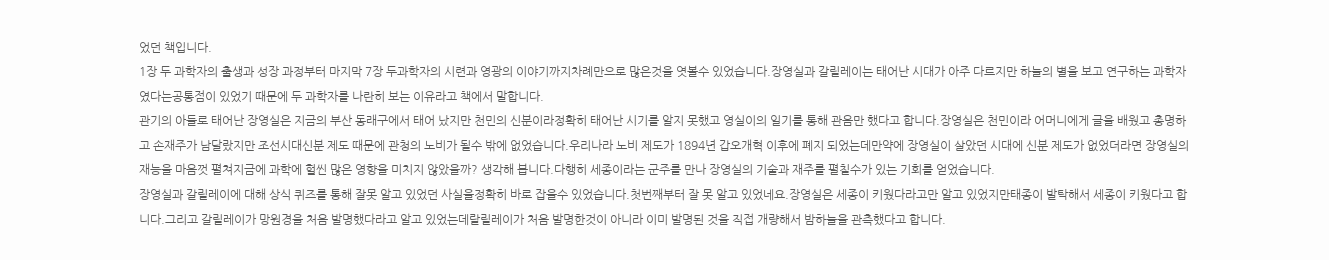었던 책입니다.
1장 두 과학자의 출생과 성장 과정부터 마지막 7장 두과학자의 시련과 영광의 이야기까지차례만으로 많은것을 엿볼수 있었습니다.장영실과 갈릴레이는 태어난 시대가 아주 다르지만 하늘의 별을 보고 연구하는 과학자였다는공통점이 있었기 때문에 두 과학자를 나란히 보는 이유라고 책에서 말합니다.
관기의 아들로 태어난 장영실은 지금의 부산 동래구에서 태어 났지만 천민의 신분이라정확히 태어난 시기를 알지 못했고 영실이의 일기를 통해 관음만 했다고 합니다.장영실은 천민이라 어머니에게 글을 배웠고 총명하고 손재주가 남달랐지만 조선시대신분 제도 때문에 관청의 노비가 될수 밖에 없었습니다.우리나라 노비 제도가 1894년 갑오개혁 이후에 폐지 되었는데만약에 장영실이 살았던 시대에 신분 제도가 없었더라면 장영실의 재능을 마음껏 펼쳐지금에 과학에 헐씬 많은 영향을 미치지 않았을까? 생각해 봅니다.다행히 세종이라는 군주를 만나 장영실의 기술과 재주를 펼칠수가 있는 기회를 얻었습니다.
장영실과 갈릴레이에 대해 상식 퀴즈를 통해 잘못 알고 있었던 사실을정확히 바로 잡을수 있었습니다.첫번째부터 잘 못 알고 있었네요.장영실은 세종이 키웠다라고만 알고 있었지만태종이 발탁해서 세종이 키웠다고 합니다.그리고 갈릴레이가 망원경을 처음 발명했다라고 알고 있었는데랄릴레이가 처음 발명한것이 아니라 이미 발명된 것을 직접 개량해서 밤하늘을 관측했다고 합니다.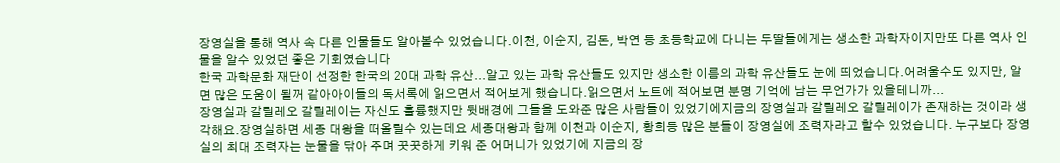장영실을 통해 역사 속 다른 인물들도 알아볼수 있었습니다.이천, 이순지, 김돈, 박연 등 초등학교에 다니는 두딸들에게는 생소한 과학자이지만또 다른 역사 인물을 알수 있었던 좋은 기회였습니다
한국 과학문화 재단이 선정한 한국의 20대 과학 유산...알고 있는 과학 유산들도 있지만 생소한 이름의 과학 유산들도 눈에 띄었습니다.어려울수도 있지만, 알면 많은 도움이 될꺼 같아아이들의 독서록에 읽으면서 적어보게 했습니다.읽으면서 노트에 적어보면 분명 기억에 남는 무언가가 있을테니까...
장영실과 갈릴레오 갈릴레이는 자신도 훌륭했지만 뒷배경에 그들을 도와준 많은 사람들이 있었기에지금의 장영실과 갈릴레오 갈릴레이가 존재하는 것이라 생각해요.장영실하면 세종 대왕을 떠올릴수 있는데요 세종대왕과 함께 이천과 이순지, 황희등 많은 분들이 장영실에 조력자라고 할수 있었습니다. 누구보다 장영실의 최대 조력자는 눈물을 닦아 주며 꿋꿋하게 키워 준 어머니가 있었기에 지금의 장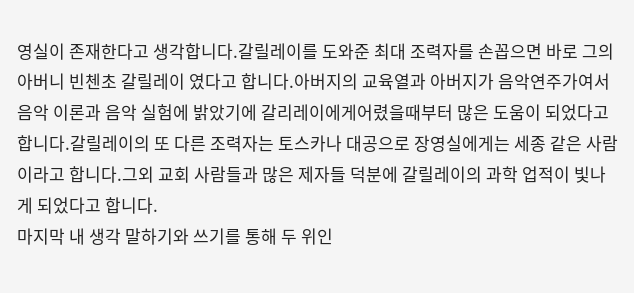영실이 존재한다고 생각합니다.갈릴레이를 도와준 최대 조력자를 손꼽으면 바로 그의 아버니 빈첸초 갈릴레이 였다고 합니다.아버지의 교육열과 아버지가 음악연주가여서 음악 이론과 음악 실험에 밝았기에 갈리레이에게어렸을때부터 많은 도움이 되었다고 합니다.갈릴레이의 또 다른 조력자는 토스카나 대공으로 장영실에게는 세종 같은 사람이라고 합니다.그외 교회 사람들과 많은 제자들 덕분에 갈릴레이의 과학 업적이 빛나게 되었다고 합니다.
마지막 내 생각 말하기와 쓰기를 통해 두 위인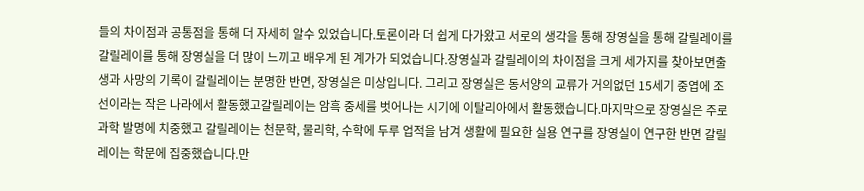들의 차이점과 공통점을 통해 더 자세히 알수 있었습니다.토론이라 더 쉽게 다가왔고 서로의 생각을 통해 장영실을 통해 갈릴레이를갈릴레이를 통해 장영실을 더 많이 느끼고 배우게 된 계가가 되었습니다.장영실과 갈릴레이의 차이점을 크게 세가지를 찾아보면출생과 사망의 기록이 갈릴레이는 분명한 반면, 장영실은 미상입니다. 그리고 장영실은 동서양의 교류가 거의없던 15세기 중엽에 조선이라는 작은 나라에서 활동했고갈릴레이는 암흑 중세를 벗어나는 시기에 이탈리아에서 활동했습니다.마지막으로 장영실은 주로 과학 발명에 치중했고 갈릴레이는 천문학, 물리학, 수학에 두루 업적을 남겨 생활에 필요한 실용 연구를 장영실이 연구한 반면 갈릴레이는 학문에 집중했습니다.만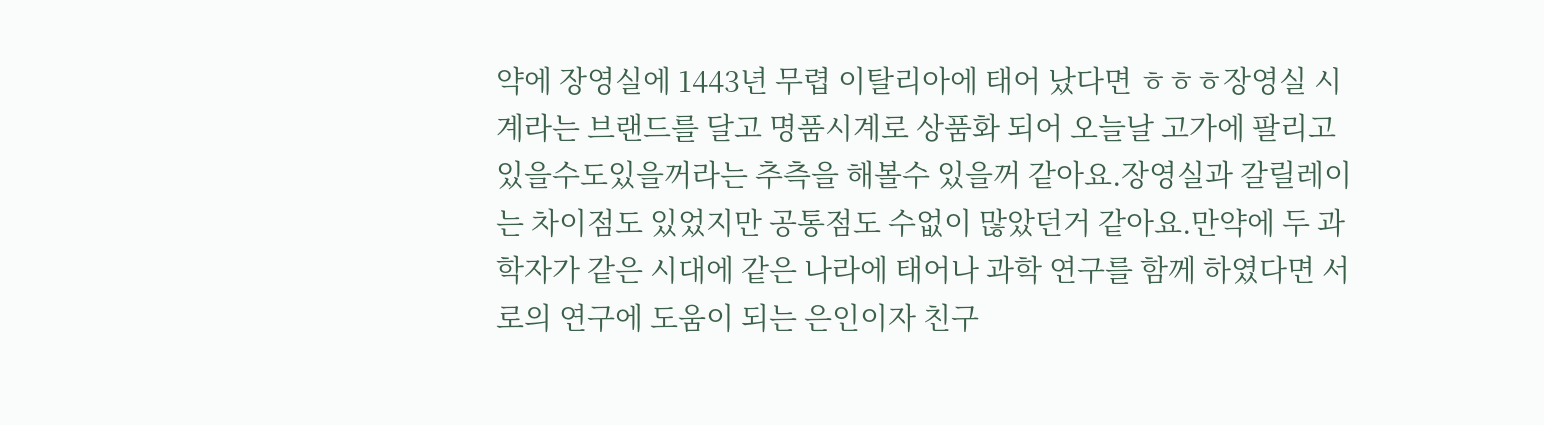약에 장영실에 1443년 무렵 이탈리아에 태어 났다면 ㅎㅎㅎ장영실 시계라는 브랜드를 달고 명품시계로 상품화 되어 오늘날 고가에 팔리고 있을수도있을꺼라는 추측을 해볼수 있을꺼 같아요.장영실과 갈릴레이는 차이점도 있었지만 공통점도 수없이 많았던거 같아요.만약에 두 과학자가 같은 시대에 같은 나라에 태어나 과학 연구를 함께 하였다면 서로의 연구에 도움이 되는 은인이자 친구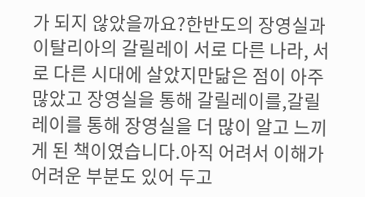가 되지 않았을까요?한반도의 장영실과 이탈리아의 갈릴레이 서로 다른 나라, 서로 다른 시대에 살았지만닮은 점이 아주 많았고 장영실을 통해 갈릴레이를,갈릴레이를 통해 장영실을 더 많이 알고 느끼게 된 책이였습니다.아직 어려서 이해가 어려운 부분도 있어 두고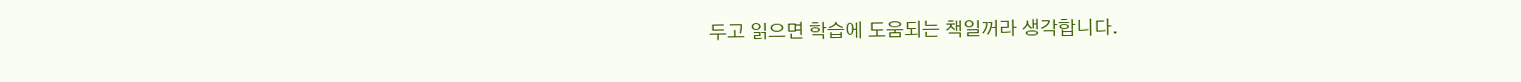두고 읽으면 학습에 도움되는 책일꺼라 생각합니다.